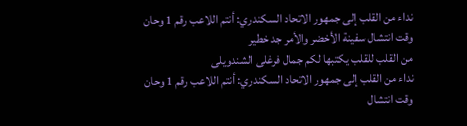نداء من القلب إلى جمهور الاتحاد السكندري: أنتم اللاعب رقم 1 وحان وقت انتشال سفينة الأخضر والأمر جد خطير
من القلب للقلب يكتبها لكم جمال فرغلى الشندويلى
نداء من القلب إلى جمهور الاتحاد السكندري: أنتم اللاعب رقم 1 وحان وقت انتشال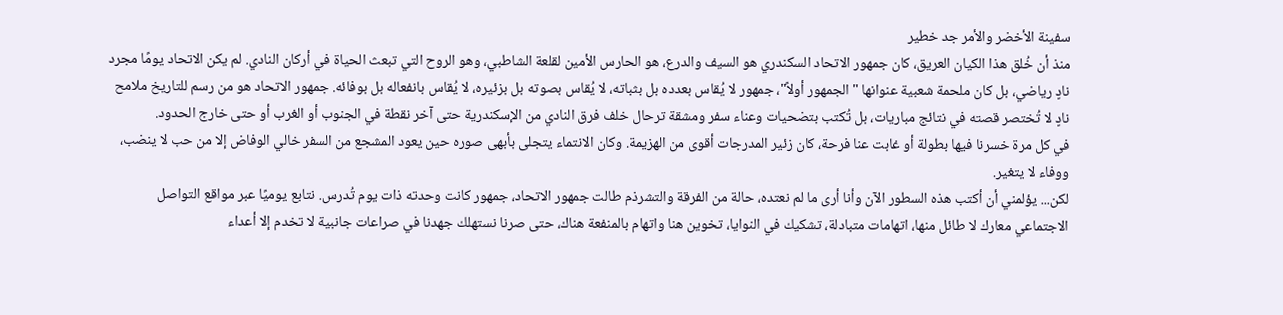سفينة الأخضر والأمر جد خطير
منذ أن خُلق هذا الكيان العريق، كان جمهور الاتحاد السكندري هو السيف والدرع، هو الحارس الأمين لقلعة الشاطبي، وهو الروح التي تبعث الحياة في أركان النادي. لم يكن الاتحاد يومًا مجرد نادٍ رياضي، بل كان ملحمة شعبية عنوانها "الجمهور أولاً"، جمهور لا يُقاس بعدده بل بثباته، لا يُقاس بصوته بل بزئيره، لا يُقاس بانفعاله بل بوفائه. جمهور الاتحاد هو من رسم للتاريخ ملامح نادٍ لا تُختصر قصته في نتائج مباريات، بل تُكتب بتضحيات وعناء سفر ومشقة ترحال خلف فرق النادي من الإسكندرية حتى آخر نقطة في الجنوب أو الغرب أو حتى خارج الحدود.
في كل مرة خسرنا فيها بطولة أو غابت عنا فرحة، كان زئير المدرجات أقوى من الهزيمة. وكان الانتماء يتجلى بأبهى صوره حين يعود المشجع من السفر خالي الوفاض إلا من حب لا ينضب، ووفاء لا يتغير.
لكن... يؤلمني أن أكتب هذه السطور الآن وأنا أرى ما لم نعتده، حالة من الفرقة والتشرذم طالت جمهور الاتحاد، جمهور كانت وحدته ذات يوم تُدرس. نتابع يوميًا عبر مواقع التواصل الاجتماعي معارك لا طائل منها، اتهامات متبادلة، تشكيك في النوايا، تخوين هنا واتهام بالمنفعة هناك، حتى صرنا نستهلك جهدنا في صراعات جانبية لا تخدم إلا أعداء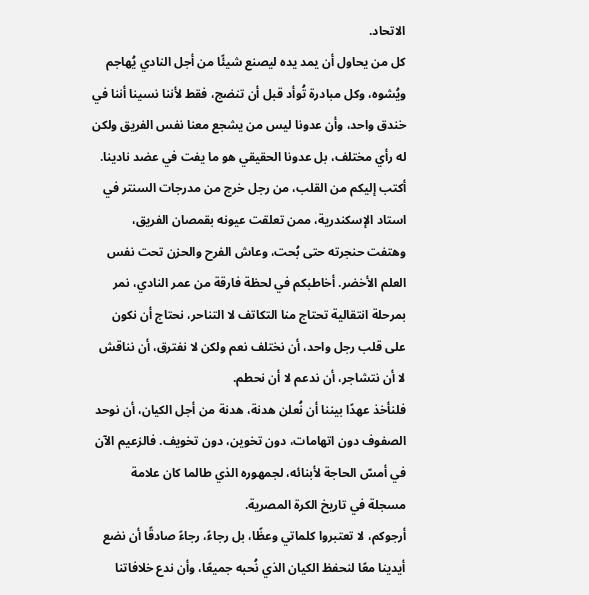الاتحاد.
كل من يحاول أن يمد يده ليصنع شيئًا من أجل النادي يُهاجم ويُشوه، وكل مبادرة تُوأد قبل أن تنضج، فقط لأننا نسينا أننا في خندق واحد، وأن عدونا ليس من يشجع معنا نفس الفريق ولكن له رأي مختلف، بل عدونا الحقيقي هو ما يفت في عضد نادينا.
أكتب إليكم من القلب، من رجل خرج من مدرجات السنتر في استاد الإسكندرية، ممن تعلقت عيونه بقمصان الفريق، وهتفت حنجرته حتى بُحت، وعاش الفرح والحزن تحت نفس العلم الأخضر. أخاطبكم في لحظة فارقة من عمر النادي، نمر بمرحلة انتقالية تحتاج منا التكاتف لا التناحر، نحتاج أن نكون على قلب رجل واحد، أن نختلف نعم ولكن لا نفترق، أن نناقش لا أن نتشاجر، أن ندعم لا أن نحطم.
فلنأخذ عهدًا بيننا أن نُعلن هدنة، هدنة من أجل الكيان، أن نوحد الصفوف دون اتهامات، دون تخوين، دون تخويف. فالزعيم الآن في أمسّ الحاجة لأبنائه، لجمهوره الذي طالما كان علامة مسجلة في تاريخ الكرة المصرية.
أرجوكم، لا تعتبروا كلماتي وعظًا، بل رجاءً، رجاءً صادقًا أن نضع أيدينا معًا لنحفظ الكيان الذي نُحبه جميعًا، وأن ندع خلافاتنا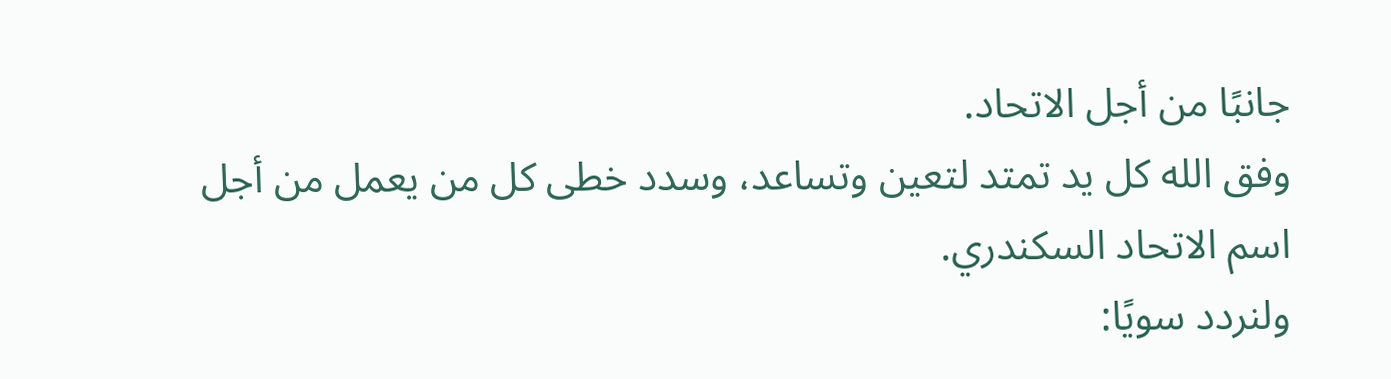جانبًا من أجل الاتحاد.
وفق الله كل يد تمتد لتعين وتساعد، وسدد خطى كل من يعمل من أجل اسم الاتحاد السكندري.
ولنردد سويًا: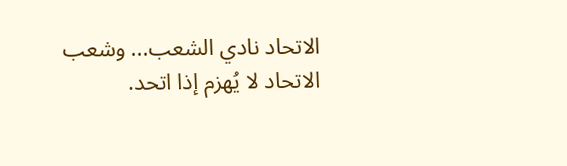الاتحاد نادي الشعب... وشعب الاتحاد لا يُهزم إذا اتحد.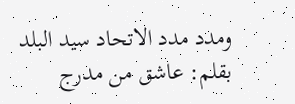ومدد مدد الاتحاد سيد البلد
بقلم: عاشق من مدرج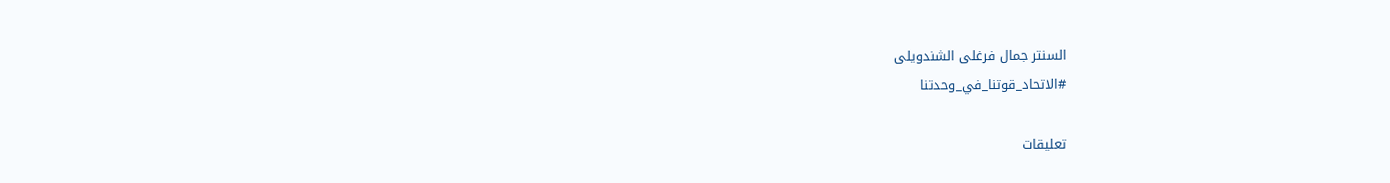السنتر جمال فرغلى الشندويلى
#الاتحاد_قوتنا_في_وحدتنا

تعليقات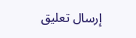إرسال تعليق